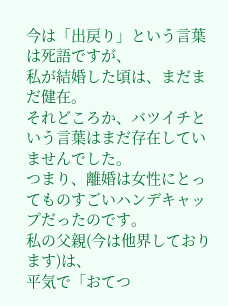今は「出戻り」という言葉は死語ですが、
私が結婚した頃は、まだまだ健在。
それどころか、バツイチという言葉はまだ存在していませんでした。
つまり、離婚は女性にとってものすごいハンデキャップだったのです。
私の父親(今は他界しております)は、
平気で「おてつ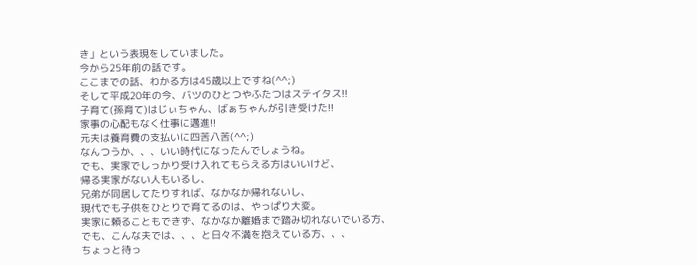き」という表現をしていました。
今から25年前の話です。
ここまでの話、わかる方は45歳以上ですね(^^;)
そして平成20年の今、バツのひとつやふたつはステイタス!!
子育て(孫育て)はじぃちゃん、ばぁちゃんが引き受けた!!
家事の心配もなく仕事に邁進!!
元夫は養育費の支払いに四苦八苦(^^;)
なんつうか、、、いい時代になったんでしょうね。
でも、実家でしっかり受け入れてもらえる方はいいけど、
帰る実家がない人もいるし、
兄弟が同居してたりすれば、なかなか帰れないし、
現代でも子供をひとりで育てるのは、やっぱり大変。
実家に頼ることもできず、なかなか離婚まで踏み切れないでいる方、
でも、こんな夫では、、、と日々不満を抱えている方、、、
ちょっと待っ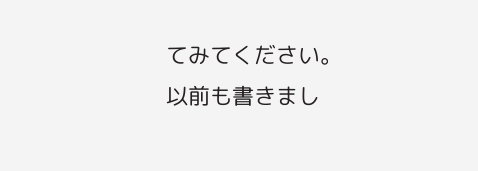てみてください。
以前も書きまし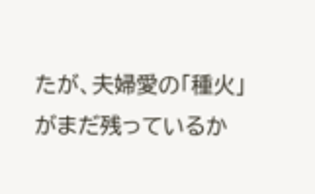たが、夫婦愛の「種火」がまだ残っているか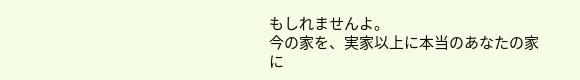もしれませんよ。
今の家を、実家以上に本当のあなたの家に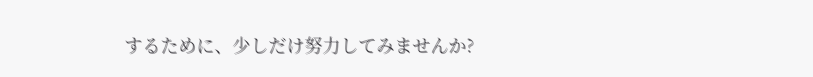するために、少しだけ努力してみませんか?